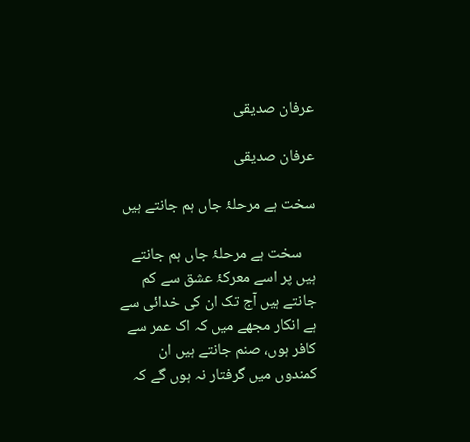عرفان صدیقی

عرفان صدیقی

سخت ہے مرحلۂ جاں ہم جانتے ہیں

    سخت ہے مرحلۂ جاں ہم جانتے ہیں پر اسے معرکۂ عشق سے کم جانتے ہیں آج تک ان کی خدائی سے ہے انکار مجھے میں کہ اک عمر سے کافر ہوں، صنم جانتے ہیں ان کمندوں میں گرفتار نہ ہوں گے کہ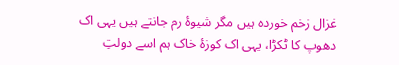غزال زخم خوردہ ہیں مگر شیوۂ رم جانتے ہیں یہی اک دھوپ کا ٹکڑا، یہی اک کوزۂ خاک ہم اسے دولتِ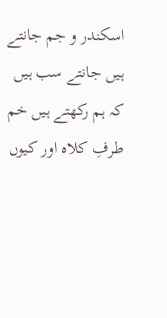اسکندر و جم جانتے ہیں جانتے سب ہیں کہ ہم رکھتے ہیں خم طرفِ کلاہ اور کیوں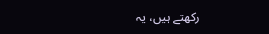رکھتے ہیں، یہ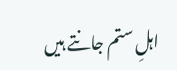اہلِ ستم جانتے ہیں